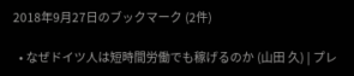2018年9月27日のブックマーク (2件)

  • なぜドイツ人は短時間労働でも稼げるのか (山田 久) | プレ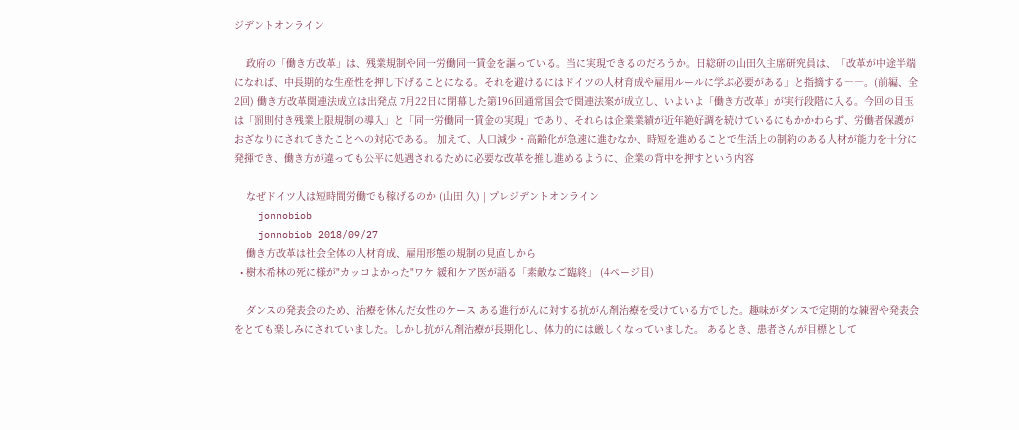ジデントオンライン

    政府の「働き方改革」は、残業規制や同一労働同一賃金を謳っている。当に実現できるのだろうか。日総研の山田久主席研究員は、「改革が中途半端になれば、中長期的な生産性を押し下げることになる。それを避けるにはドイツの人材育成や雇用ルールに学ぶ必要がある」と指摘する――。(前編、全2回) 働き方改革関連法成立は出発点 7月22日に閉幕した第196回通常国会で関連法案が成立し、いよいよ「働き方改革」が実行段階に入る。今回の目玉は「罰則付き残業上限規制の導入」と「同一労働同一賃金の実現」であり、それらは企業業績が近年絶好調を続けているにもかかわらず、労働者保護がおざなりにされてきたことへの対応である。 加えて、人口減少・高齢化が急速に進むなか、時短を進めることで生活上の制約のある人材が能力を十分に発揮でき、働き方が違っても公平に処遇されるために必要な改革を推し進めるように、企業の背中を押すという内容

    なぜドイツ人は短時間労働でも稼げるのか (山田 久) | プレジデントオンライン
    jonnobiob
    jonnobiob 2018/09/27
    働き方改革は社会全体の人材育成、雇用形態の規制の見直しから
  • 樹木希林の死に様が"カッコよかった"ワケ 緩和ケア医が語る「素敵なご臨終」 (4ページ目)

    ダンスの発表会のため、治療を休んだ女性のケース ある進行がんに対する抗がん剤治療を受けている方でした。趣味がダンスで定期的な練習や発表会をとても楽しみにされていました。しかし抗がん剤治療が長期化し、体力的には厳しくなっていました。 あるとき、患者さんが目標として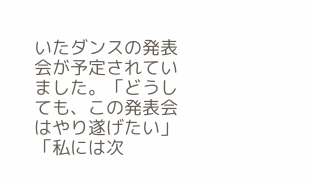いたダンスの発表会が予定されていました。「どうしても、この発表会はやり遂げたい」「私には次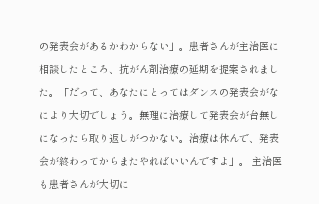の発表会があるかわからない」。患者さんが主治医に相談したところ、抗がん剤治療の延期を提案されました。「だって、あなたにとってはダンスの発表会がなにより大切でしょう。無理に治療して発表会が台無しになったら取り返しがつかない。治療は休んで、発表会が終わってからまたやればいいんですよ」。 主治医も患者さんが大切に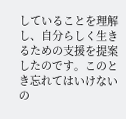していることを理解し、自分らしく生きるための支援を提案したのです。このとき忘れてはいけないの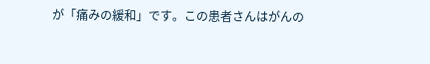が「痛みの緩和」です。この患者さんはがんの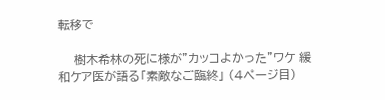転移で

    樹木希林の死に様が"カッコよかった"ワケ 緩和ケア医が語る「素敵なご臨終」 (4ページ目)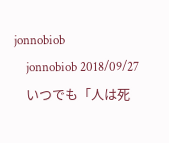jonnobiob
    jonnobiob 2018/09/27
    いつでも「人は死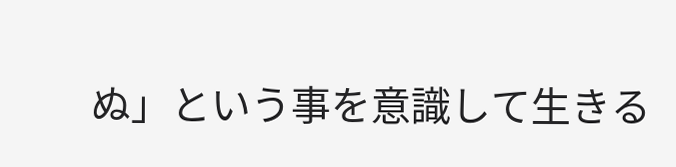ぬ」という事を意識して生きる